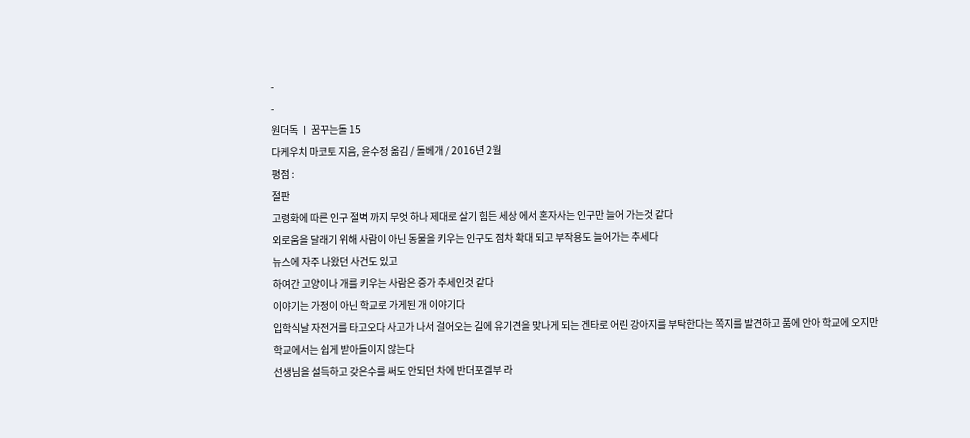-
-
원더독 ㅣ 꿈꾸는돌 15
다케우치 마코토 지음, 윤수정 옮김 / 돌베개 / 2016년 2월
평점 :
절판
고령화에 따른 인구 절벽 까지 무엇 하나 제대로 살기 힘든 세상 에서 혼자사는 인구만 늘어 가는것 같다
외로움을 달래기 위해 사람이 아닌 동물을 키우는 인구도 점차 확대 되고 부작용도 늘어가는 추세다
뉴스에 자주 나왔던 사건도 있고
하여간 고양이나 개를 키우는 사람은 증가 추세인것 같다
이야기는 가정이 아닌 학교로 가게된 개 이야기다
입학식날 자전거를 타고오다 사고가 나서 걸어오는 길에 유기견을 맞나게 되는 겐타로 어린 강아지를 부탁한다는 쪽지를 발견하고 품에 안아 학교에 오지만
학교에서는 쉽게 받아들이지 않는다
선생님을 설득하고 갖은수를 써도 안되던 차에 반더포겔부 라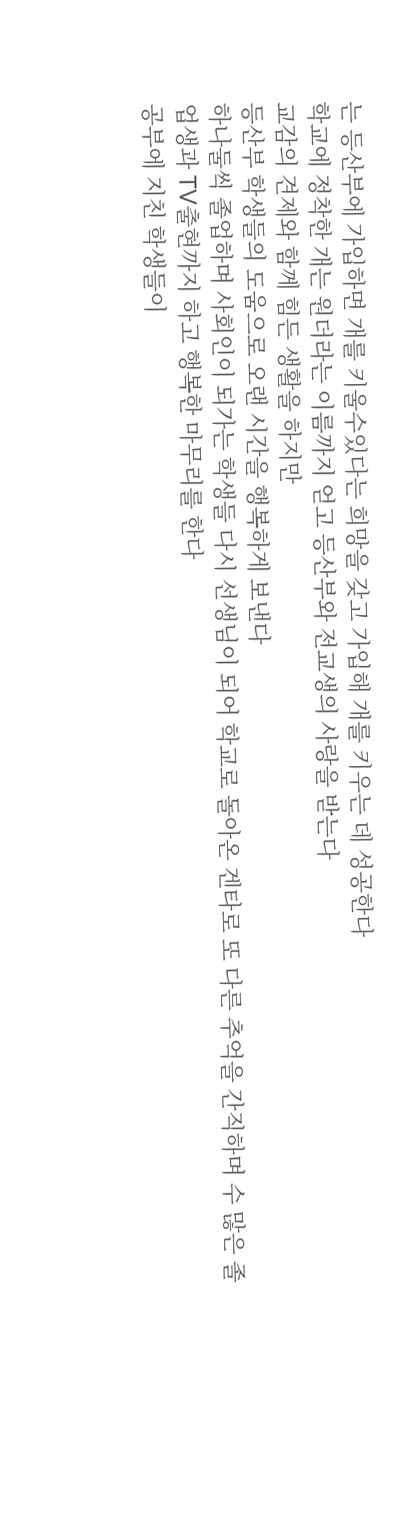는 등산부에 가입하면 개를 키울수있다는 희망을 갖고 가입해 개를 키우는 데 성공한다
학교에 정착한 개는 원더라는 이름까지 얻고 등산부와 전교생의 사랑을 받는다
교감의 견제와 함께 힘든 생활을 하지만
등산부 학생들의 도움으로 오랜 시간을 행복하게 보낸다
하나둘씩 졸업하며 사회인이 되가는 학생들 다시 선생님이 되어 학교로 돌아온 겐타로 또 다른 추억을 간직하며 수 많은 졸업생과 TV출현까지 하고 행복한 마무리를 한다
공부에 지친 학생들이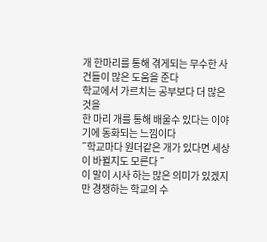개 한마리를 통해 겪게되는 무수한 사건들이 많은 도움을 준다
학교에서 가르치는 공부보다 더 많은 것을
한 마리 개를 통해 배울수 있다는 이야기에 동화되는 느낌이다
˝학교마다 원더같은 개가 있다면 세상이 바뀔지도 모른다 ˝
이 말이 시사 하는 많은 의미가 있겠지만 경쟁하는 학교의 수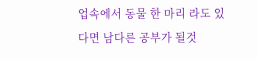업속에서 동물 한 마리 라도 있다면 남다른 공부가 될것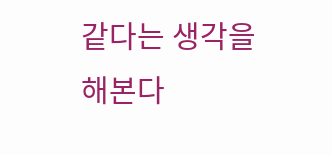같다는 생각을 해본다